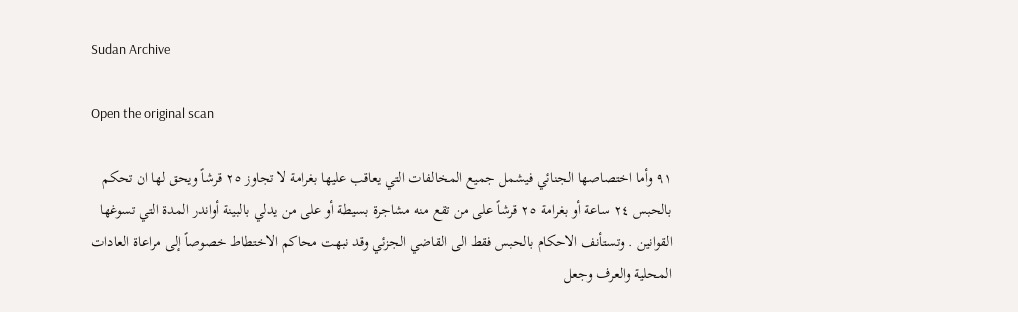Sudan Archive

Open the original scan

۹۱ وأما اختصاصها الجنائي فيشمل جميع المخالفات التي يعاقب عليها بغرامة لا تجاوز ٢٥ قرشاً ويحق لها ان تحكم بالحبس ٢٤ ساعة أو بغرامة ٢٥ قرشاً على من تقع منه مشاجرة بسيطة أو على من يدلي بالبينة أواندر المدة التي تسوغها القوانين . وتستأنف الاحكام بالحبس فقط الى القاضي الجزئي وقد نبهت محاكم الاختطاط خصوصاً إلى مراعاة العادات المحلية والعرف وجعل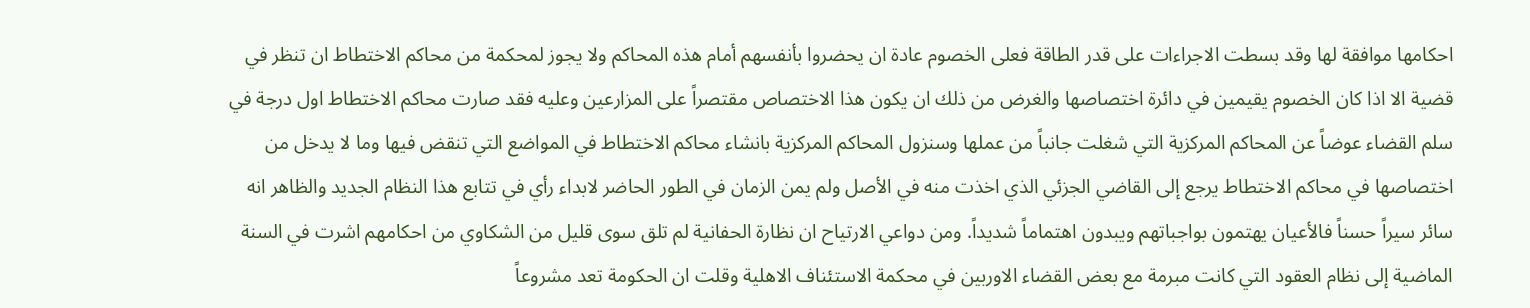احكامها موافقة لها وقد بسطت الاجراءات على قدر الطاقة فعلى الخصوم عادة ان يحضروا بأنفسهم أمام هذه المحاكم ولا يجوز لمحكمة من محاكم الاختطاط ان تنظر في قضية الا اذا كان الخصوم يقيمين في دائرة اختصاصها والغرض من ذلك ان يكون هذا الاختصاص مقتصراً على المزارعين وعليه فقد صارت محاكم الاختطاط اول درجة في سلم القضاء عوضاً عن المحاكم المركزية التي شغلت جانباً من عملها وسنزول المحاكم المركزية بانشاء محاكم الاختطاط في المواضع التي تنقض فيها وما لا يدخل من اختصاصها في محاكم الاختطاط يرجع إلى القاضي الجزئي الذي اخذت منه في الأصل ولم يمن الزمان في الطور الحاضر لابداء رأي في تتابع هذا النظام الجديد والظاهر انه سائر سيراً حسناً فالأعيان يهتمون بواجباتهم ويبدون اهتماماً شديداً. ومن دواعي الارتياح ان نظارة الحفانية لم تلق سوى قليل من الشكاوي من احكامهم اشرت في السنة الماضية إلى نظام العقود التي كانت مبرمة مع بعض القضاء الاوربين في محكمة الاستئناف الاهلية وقلت ان الحكومة تعد مشروعاً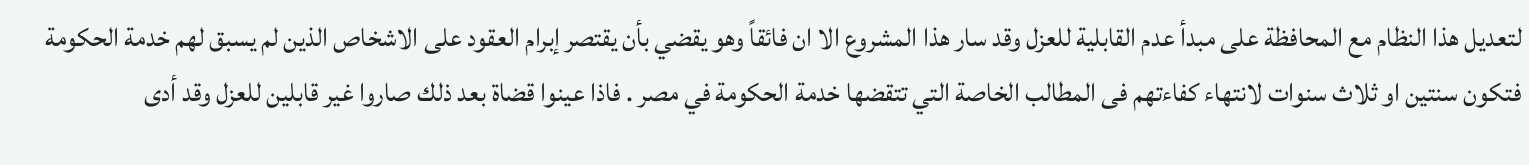لتعديل هذا النظام مع المحافظة على مبدأ عدم القابلية للعزل وقد سار هذا المشروع الا ان فائقاً وهو يقضي بأن يقتصر إبرام العقود على الاشخاص الذين لم يسبق لهم خدمة الحكومة فتكون سنتين او ثلاث سنوات لانتهاء كفاءتهم فى المطالب الخاصة التي تتقضها خدمة الحكومة في مصر . فاذا عينوا قضاة بعد ذلك صاروا غير قابلين للعزل وقد أدى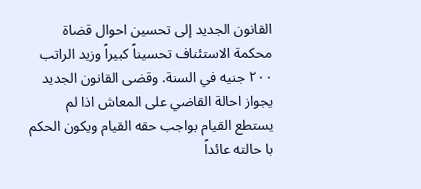القانون الجديد إلى تحسين احوال قضاة محكمة الاستئناف تحسيناً كبيراً وزيد الراتب ۲۰۰ جنيه في السنة. وقضى القانون الجديد يجواز احالة القاضي على المعاش اذا لم يستطع القيام بواجب حقه القيام ويكون الحكم با حالته عائداً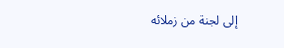إلى لجنة من زملائه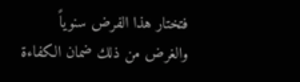فتختار هذا الفرض سنوياً والغرض من ذلك ضمان الكفاءة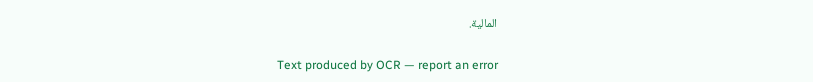المالية.

Text produced by OCR — report an error